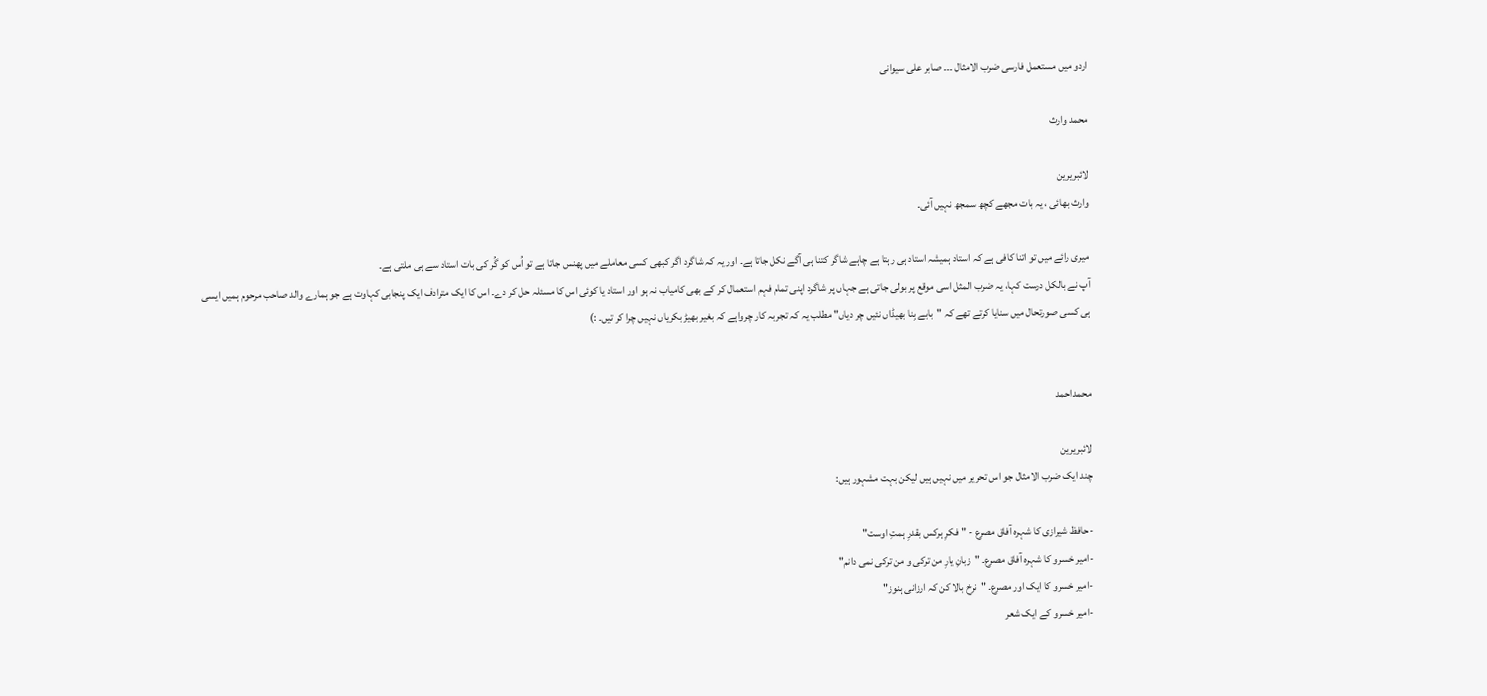اردو میں مستعمل فارسی ضرب الامثال ۔۔۔ صابر علی سیوانی

محمد وارث

لائبریرین
وارث بھائی ، یہ بات مجھے کچھ سمجھ نہیں آئی۔

میری رائے میں تو اتنا کافی ہے کہ استاد ہمیشہ استاد ہی رہتا ہے چاہے شاگر کتنا ہی آگے نکل جاتا ہے۔ اور یہ کہ شاگرد اگر کبھی کسی معاملے میں پھنس جاتا ہے تو اُس کو گُر کی بات استاد سے ہی ملتی ہے۔
آپ نے بالکل درست کہا، یہ ضرب المثل اسی موقع پر بولی جاتی ہے جہاں پر شاگرد اپنی تمام فہم استعمال کر کے بھی کامیاب نہ ہو اور استاد یا کوئی اس کا مسئلہ حل کر دے۔ اس کا ایک مترادف ایک پنجابی کہاوت ہے جو ہمارے والد صاحب مرحوم ہمیں ایسی ہی کسی صورتحال میں سنایا کرتے تھے کہ "بابے بِنا بھیڈاں نئیں چر دیاں" مطلب یہ کہ تجربہ کار چرواہے کہ بغیر بھیڑ بکریاں نہیں چرا کر تیں۔ :)


محمداحمد

لائبریرین
چند ایک ضرب الامثال جو اس تحریر میں نہیں ہیں لیکن بہت مشہور ہیں:

-حافظ شیرازی کا شہرہ آفاق مصرع - "فکرِ ہرکس بقدرِ ہمتِ اوست"
-امیر خسرو کا شہرہ آفاق مصرع۔ "زبانِ یارِ من ترکی و من ترکی نمی دانم"
-امیر خسرو کا ایک اور مصرع۔ "نرخ بالا کن کہ ارزانی ہنوز"
-امیر خسرو کے ایک شعر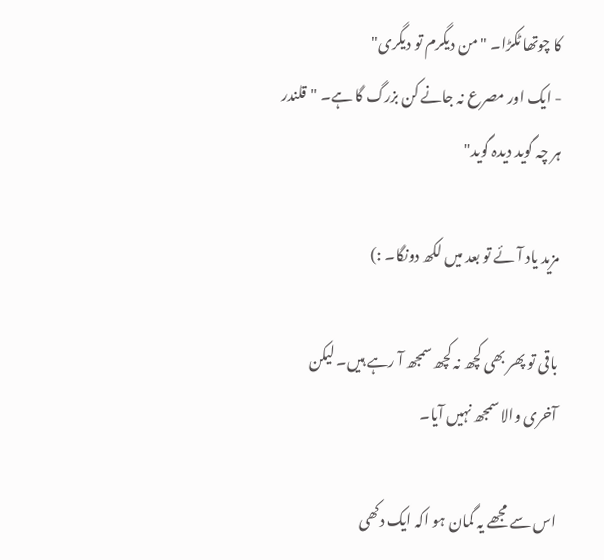کا چوتھا ٹکڑا۔ "من دیگرم تو دیگری"
- ایک اور مصرع نہ جانے کن بزرگ گا ہے۔ "قلندر ہر چہ گوید دیدہ گوید"

مزید یاد آئے تو بعد میں لکھ دونگا۔ :)

باقی تو پھر بھی کچھ نہ کچھ سمجھ آ رہے ہیں۔ لیکن آخری والا سمجھ نہیں آیا۔

اس سے مجھے یہ گمان ہو اکہ ایک دکھی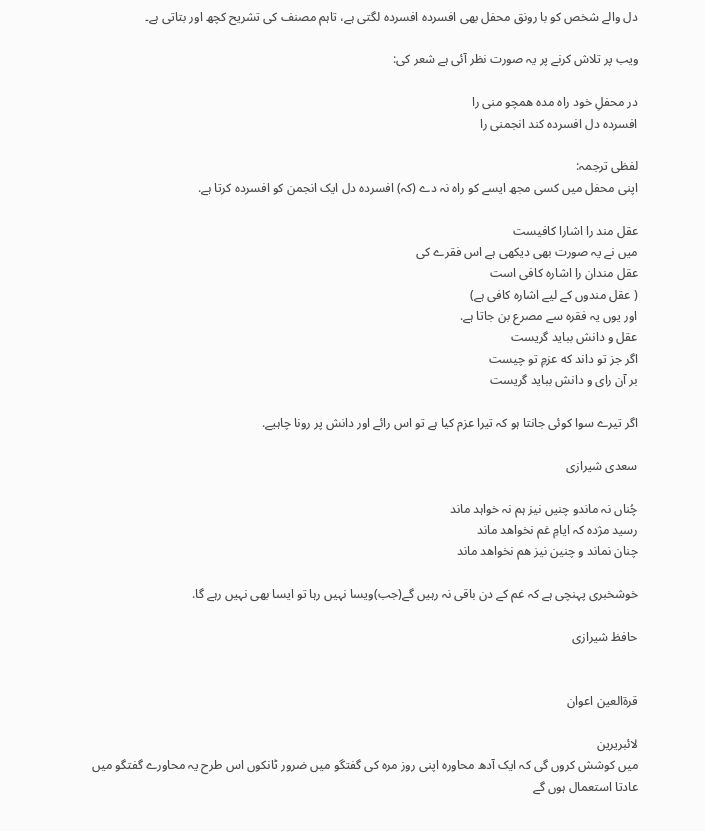دل والے شخص کو با رونق محفل بھی افسردہ افسردہ لگتی ہے، تاہم مصنف کی تشریح کچھ اور بتاتی ہے۔

ویب پر تلاش کرنے پر یہ صورت نظر آئی ہے شعر کی:

در محفلِ خود راہ مدہ همچو منی را
افسردہ دل افسردہ کند انجمنی را

لفظی ترجمہ:
اپنی محفل میں کسی مجھ ایسے کو راہ نہ دے (کہ) افسردہ دل ایک انجمن کو افسردہ کرتا ہے.

عقل مند را اشارا کافیست
میں نے یہ صورت بھی دیکھی ہے اس فقرے کی
عقل مندان را اشارہ کافی است
( عقل مندوں کے لیے اشارہ کافی ہے)
اور یوں یہ فقرہ سے مصرع بن جاتا ہے.
عقل و دانش بباید گریست
اگر جز تو داند که عزمِ تو چیست
بر آن رای و دانش بباید گریست

اگر تیرے سوا کوئی جانتا ہو کہ تیرا عزم کیا ہے تو اس رائے اور دانش پر رونا چاہیے.

سعدی شیرازی

چُناں نہ ماندو چنیں نیز ہم نہ خواہد ماند
رسید مژده کہ ایامِ غم نخواهد ماند
چنان نماند و چنین نیز هم نخواهد ماند

خوشخبری پہنچی ہے کہ غم کے دن باقی نہ رہیں گے(جب)ویسا نہیں رہا تو ایسا بھی نہیں رہے گا.

حافظ شیرازی


قرۃالعین اعوان

لائبریرین
میں کوشش کروں گی کہ ایک آدھ محاورہ اپنی روز مرہ کی گفتگو میں ضرور ٹانکوں اس طرح یہ محاورے گفتگو میں عادتا استعمال ہوں گے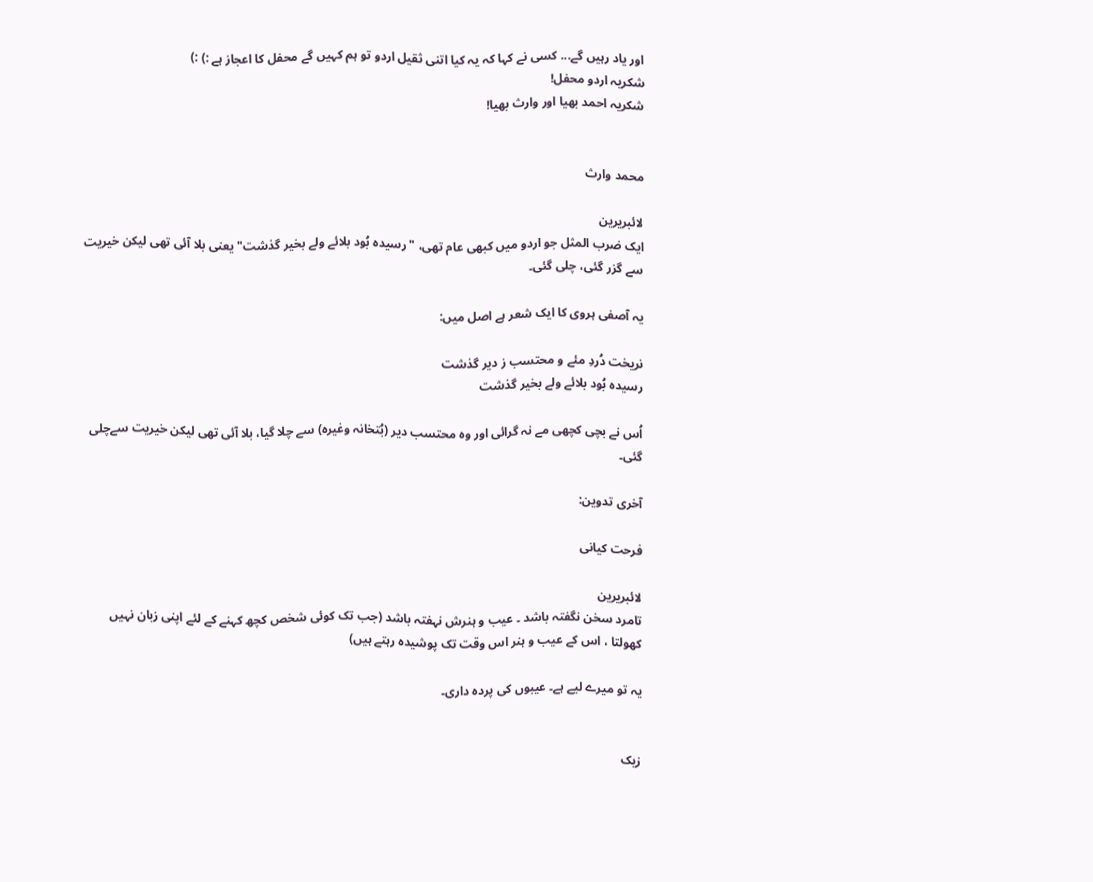اور یاد رہیں گے... کسی نے کہا کہ یہ کیا اتنی ثقیل اردو تو ہم کہیں گے محفل کا اعجاز ہے :) :)
شکریہ اردو محفل!
شکریہ احمد بھیا اور وارث بھیا!


محمد وارث

لائبریرین
ایک ضرب المثل جو اردو میں کبھی عام تھی، "رسیدہ بُود بلائے ولے بخیر گذشت" یعنی بلا آئی تھی لیکن خیریت سے گزر گئی، چلی گئی۔

یہ آصفی ہروی کا ایک شعر ہے اصل میں:

نریخت دُردِ مئے و محتسب ز دیر گذشت
رسیدہ بُود بلائے ولے بخیر گذشت

اُس نے بچی کچھی مے نہ گرائی اور وہ محتسب دیر (بُتخانہ وغیرہ) سے چلا گیا، بلا آئی تھی لیکن خیریت سےچلی گئی۔

آخری تدوین:

فرحت کیانی

لائبریرین
تامرد سخن نگفتہ باشد ۔ عیب و ہنرش نہفتہ باشد (جب تک کوئی شخص کچھ کہنے کے لئے اپنی زبان نہیں کھولتا ، اس کے عیب و ہنر اس وقت تک پوشیدہ رہتے ہیں)

یہ تو میرے لیے ہے۔ عیبوں کی پردہ داری۔


زیک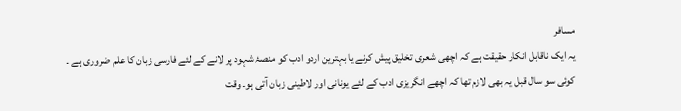مسافر
یہ ایک ناقابل انکار حقیقت ہے کہ اچھی شعری تخلیق پیش کرنے یا بہترین اردو ادب کو منصۂ شہود پر لانے کے لئے فارسی زبان کا علم ضروری ہے ۔
کوئی سو سال قبل یہ بھی لازم تھا کہ اچھے انگریزی ادب کے لئے یونانی اور لاطینی زبان آتی ہو۔ وقت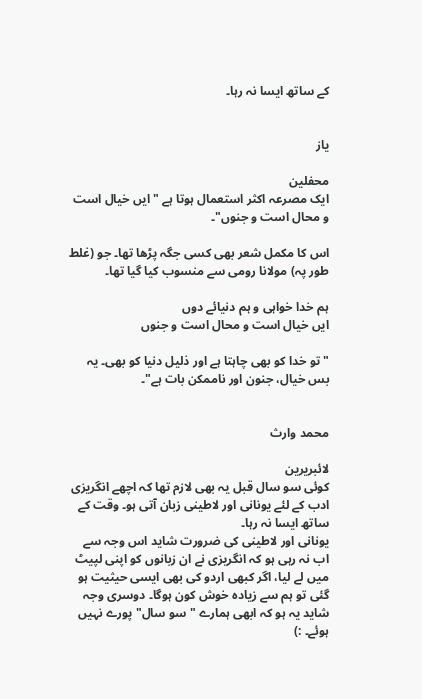کے ساتھ ایسا نہ رہا۔


یاز

محفلین
ایک مصرعہ اکثر استعمال ہوتا ہے "ایں خیال است و محال است و جنوں"۔

اس کا مکمل شعر بھی کسی جگہ پڑھا تھا۔ جو (غلط طور پہ) مولانا رومی سے منسوب کیا گیا تھا۔

ہم خدا خواہی و ہم دنیائے دوں
ایں خیال است و محال است و جنوں

"تو خدا کو بھی چاہتا ہے اور ذلیل دنیا کو بھی۔ یہ بس خیال، جنون اور ناممکن بات ہے"۔


محمد وارث

لائبریرین
کوئی سو سال قبل یہ بھی لازم تھا کہ اچھے انگریزی ادب کے لئے یونانی اور لاطینی زبان آتی ہو۔ وقت کے ساتھ ایسا نہ رہا۔
یونانی اور لاطینی کی ضرورت شاید اس وجہ سے اب نہ رہی ہو کہ انگریزی نے ان زبانوں کو اپنی لپیٹ میں لے لیا، اگر کبھی اردو کی بھی ایسی حیثیت ہو گئی تو ہم سے زیادہ خوش کون ہوگا۔ دوسری وجہ شاید یہ ہو کہ ابھی ہمارے "سو سال" پورے نہیں ہوئے۔ :)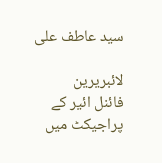سید عاطف علی

لائبریرین
فائنل ائیر کے پراجیکٹ میں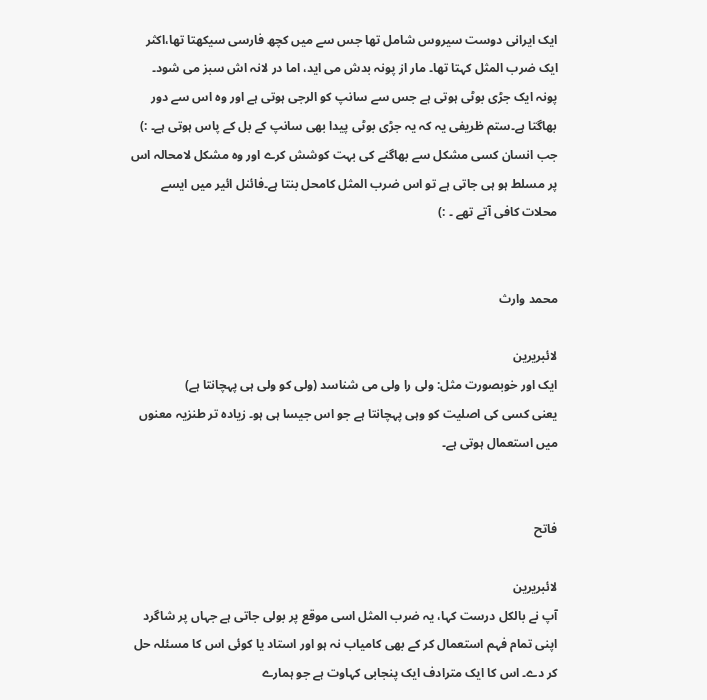ایک ایرانی دوست سیروس شامل تھا جس سے میں کچھ فارسی سیکھتا تھا،اکثر ایک ضرب المثل کہتا تھا۔ مار از پونہ بدش می اید، اما در لانہ اش سبز می شود۔
پونہ ایک جڑی بوٹی ہوتی ہے جس سے سانپ کو الرجی ہوتی ہے اور وہ اس سے دور بھاگتا ہے۔ستم ظریفی یہ کہ یہ جڑی بوٹی پیدا بھی سانپ کے بل کے پاس ہوتی ہے۔ :)
جب انسان کسی مشکل سے بھاگنے کی بہت کوشش کرے اور وہ مشکل لامحالہ اس پر مسلط ہو ہی جاتی ہے تو اس ضرب المثل کامحل بنتا ہے۔فائنل ائیر میں ایسے محلات کافی آتے تھے ۔ :)


محمد وارث

لائبریرین
ایک اور خوبصورت مثل: ولی را ولی می شناسد (ولی کو ولی ہی پہچانتا ہے)
یعنی کسی کی اصلیت کو وہی پہچانتا ہے جو اس جیسا ہی ہو۔ زیادہ تر طنزیہ معنوں میں استعمال ہوتی ہے۔


فاتح

لائبریرین
آپ نے بالکل درست کہا، یہ ضرب المثل اسی موقع پر بولی جاتی ہے جہاں پر شاگرد اپنی تمام فہم استعمال کر کے بھی کامیاب نہ ہو اور استاد یا کوئی اس کا مسئلہ حل کر دے۔ اس کا ایک مترادف ایک پنجابی کہاوت ہے جو ہمارے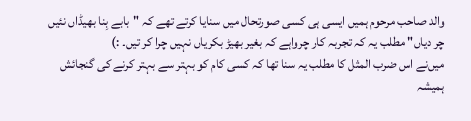والد صاحب مرحوم ہمیں ایسی ہی کسی صورتحال میں سنایا کرتے تھے کہ "بابے بِنا بھیڈاں نئیں چر دیاں" مطلب یہ کہ تجربہ کار چرواہے کہ بغیر بھیڑ بکریاں نہیں چرا کر تیں۔ :)
میں‌نے اس ضرب المثل کا مطلب یہ سنا تھا کہ کسی کام کو بہتر سے بہتر کرنے کی گنجائش ہمیشہ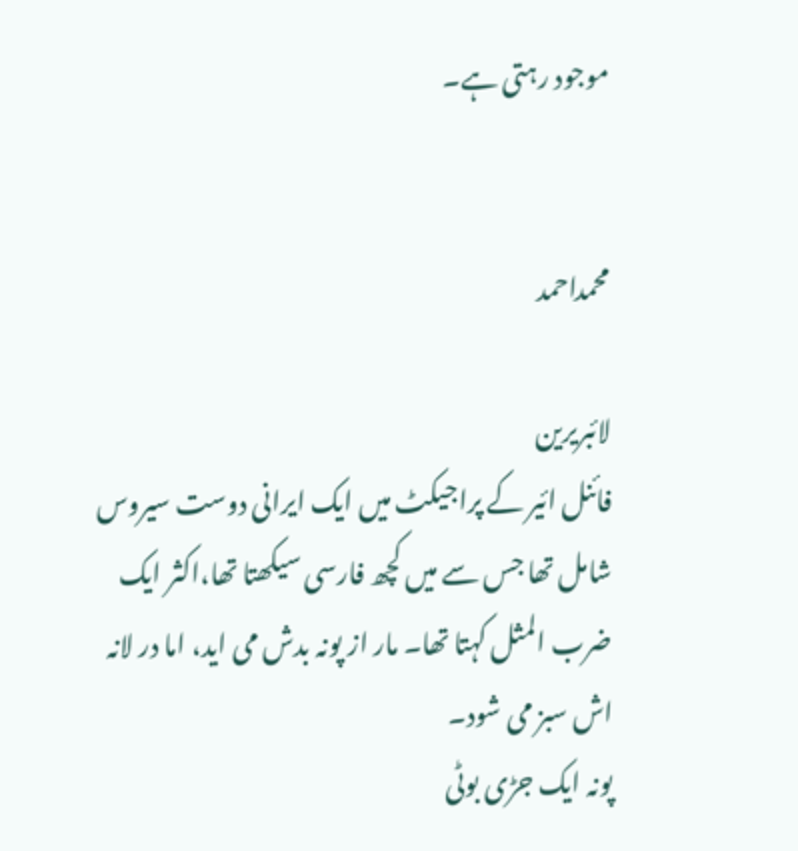موجود رہتی ہے۔


محمداحمد

لائبریرین
فائنل ائیر کے پراجیکٹ میں ایک ایرانی دوست سیروس شامل تھا جس سے میں کچھ فارسی سیکھتا تھا،اکثر ایک ضرب المثل کہتا تھا۔ مار از پونہ بدش می اید، اما در لانہ اش سبز می شود۔
پونہ ایک جڑی بوٹی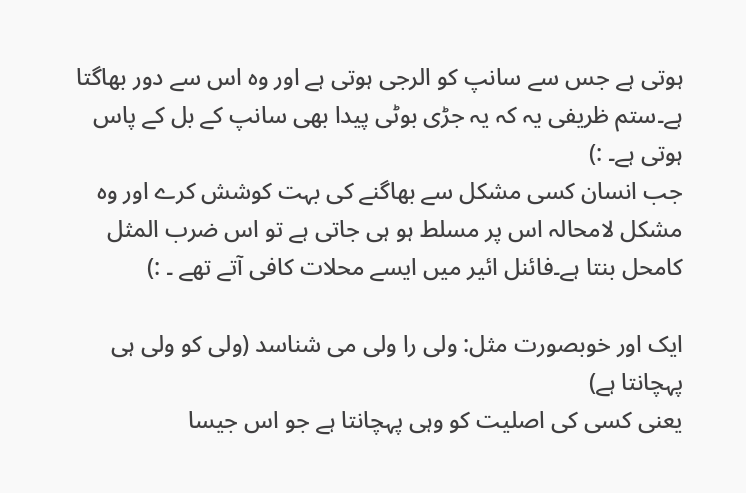ہوتی ہے جس سے سانپ کو الرجی ہوتی ہے اور وہ اس سے دور بھاگتا ہے۔ستم ظریفی یہ کہ یہ جڑی بوٹی پیدا بھی سانپ کے بل کے پاس ہوتی ہے۔ :)
جب انسان کسی مشکل سے بھاگنے کی بہت کوشش کرے اور وہ مشکل لامحالہ اس پر مسلط ہو ہی جاتی ہے تو اس ضرب المثل کامحل بنتا ہے۔فائنل ائیر میں ایسے محلات کافی آتے تھے ۔ :)

ایک اور خوبصورت مثل: ولی را ولی می شناسد (ولی کو ولی ہی پہچانتا ہے)
یعنی کسی کی اصلیت کو وہی پہچانتا ہے جو اس جیسا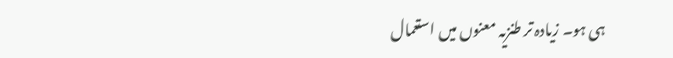ہی ہو۔ زیادہ تر طنزیہ معنوں میں استعمال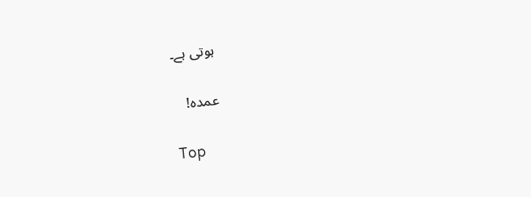ہوتی ہے۔

عمدہ!

Top